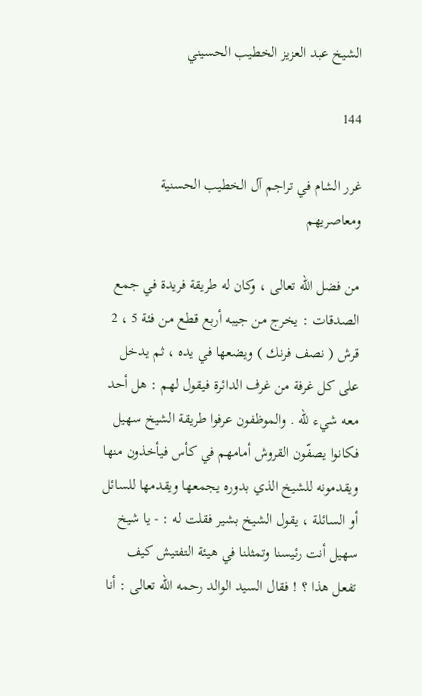الشيخ عبد العزيز الخطيب الحسيني

144

غرر الشام في تراجم آل الخطيب الحسنية ومعاصريهم

من فضل اللّه تعالى ، وكان له طريقة فريدة في جمع الصدقات : يخرج من جيبه أربع قطع من فئة 5 ، 2 قرش ( نصف فرنك ) ويضعها في يده ، ثم يدخل على كل غرفة من غرف الدائرة فيقول لهم : هل أحد معه شيء للّه . والموظفون عرفوا طريقة الشيخ سهيل فكانوا يصفّون القروش أمامهم في كأس فيأخذون منها ويقدمونه للشيخ الذي بدوره يجمعها ويقدمها للسائل أو السائلة ، يقول الشيخ بشير فقلت له : - يا شيخ سهيل أنت رئيسنا وتمثلنا في هيئة التفتيش كيف تفعل هذا ؟ ! فقال السيد الوالد رحمه اللّه تعالى : أنا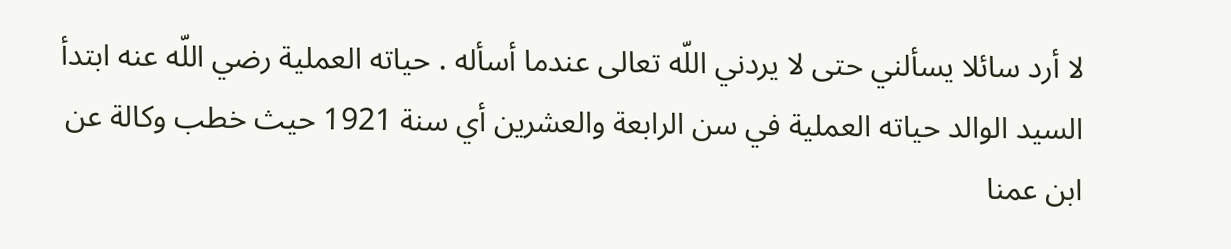لا أرد سائلا يسألني حتى لا يردني اللّه تعالى عندما أسأله . حياته العملية رضي اللّه عنه ابتدأ السيد الوالد حياته العملية في سن الرابعة والعشرين أي سنة 1921 حيث خطب وكالة عن ابن عمنا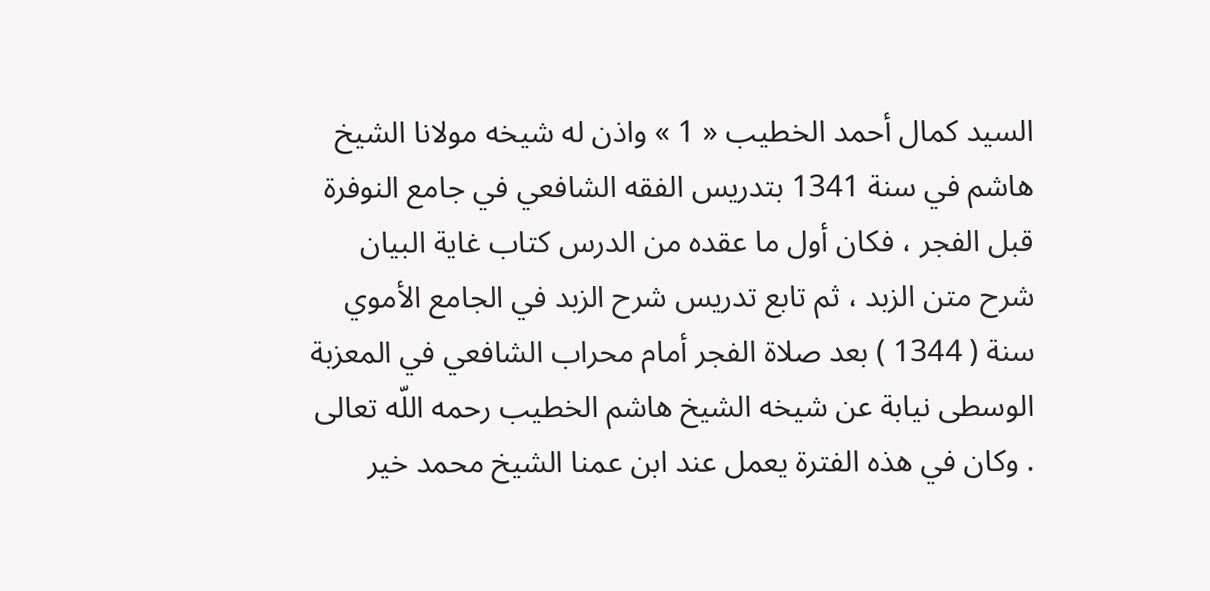السيد كمال أحمد الخطيب « 1 » واذن له شيخه مولانا الشيخ هاشم في سنة 1341 بتدريس الفقه الشافعي في جامع النوفرة قبل الفجر ، فكان أول ما عقده من الدرس كتاب غاية البيان شرح متن الزبد ، ثم تابع تدريس شرح الزبد في الجامع الأموي سنة ( 1344 ) بعد صلاة الفجر أمام محراب الشافعي في المعزبة الوسطى نيابة عن شيخه الشيخ هاشم الخطيب رحمه اللّه تعالى . وكان في هذه الفترة يعمل عند ابن عمنا الشيخ محمد خير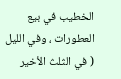الخطيب في بيع العطورات ، وفي الليل ( في الثلث الأخير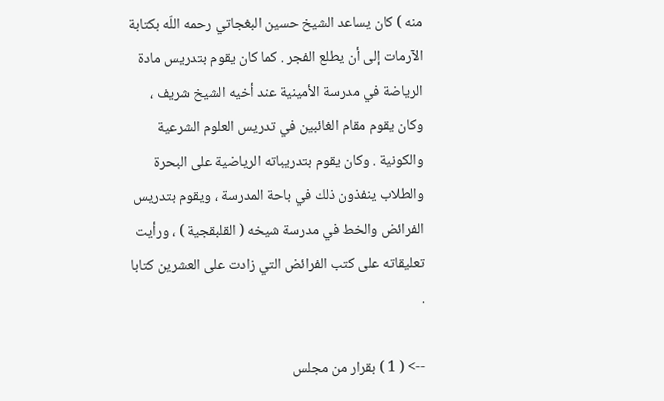منه ) كان يساعد الشيخ حسين البغجاتي رحمه اللّه بكتابة الآرمات إلى أن يطلع الفجر . كما كان يقوم بتدريس مادة الرياضة في مدرسة الأمينية عند أخيه الشيخ شريف ، وكان يقوم مقام الغائبين في تدريس العلوم الشرعية والكونية . وكان يقوم بتدريباته الرياضية على البحرة والطلاب ينفذون ذلك في باحة المدرسة ، ويقوم بتدريس الفرائض والخط في مدرسة شيخه ( القلبقجية ) ، ورأيت تعليقاته على كتب الفرائض التي زادت على العشرين كتابا .

--> ( 1 ) بقرار من مجلس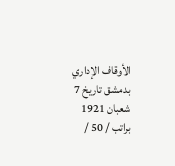الأوقاف الإداري بدمشق تاريخ 7 شعبان 1921 براتب / 50 /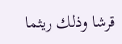قرشا وذلك ريثما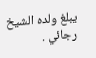يبلغ ولده الشيخ رجائي .